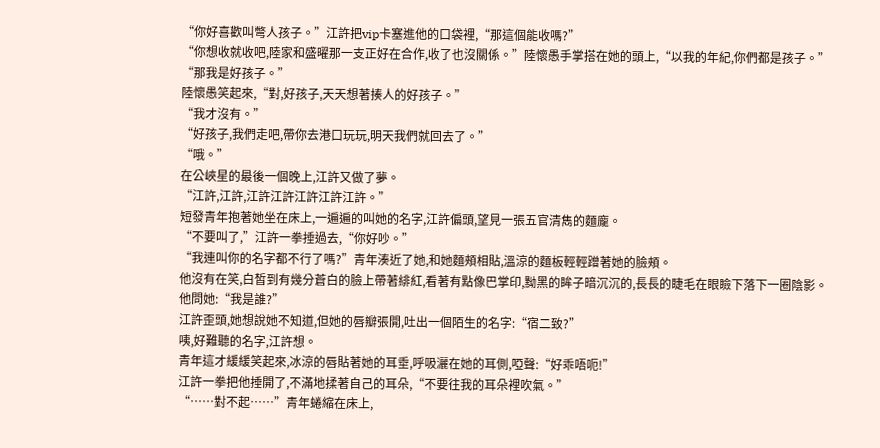“你好喜歡叫彆人孩子。”江許把vip卡塞進他的口袋裡,“那這個能收嗎?”
“你想收就收吧,陸家和盛曜那一支正好在合作,收了也沒關係。”陸懷愚手掌搭在她的頭上,“以我的年紀,你們都是孩子。”
“那我是好孩子。”
陸懷愚笑起來,“對,好孩子,天天想著揍人的好孩子。”
“我才沒有。”
“好孩子,我們走吧,帶你去港口玩玩,明天我們就回去了。”
“哦。”
在公峽星的最後一個晚上,江許又做了夢。
“江許,江許,江許江許江許江許江許。”
短發青年抱著她坐在床上,一遍遍的叫她的名字,江許偏頭,望見一張五官清雋的麵龐。
“不要叫了,”江許一拳捶過去,“你好吵。”
“我連叫你的名字都不行了嗎?”青年湊近了她,和她麵頰相貼,溫涼的麵板輕輕蹭著她的臉頰。
他沒有在笑,白皙到有幾分蒼白的臉上帶著緋紅,看著有點像巴掌印,黝黑的眸子暗沉沉的,長長的睫毛在眼瞼下落下一圈陰影。
他問她:“我是誰?”
江許歪頭,她想說她不知道,但她的唇瓣張開,吐出一個陌生的名字:“宿二致?”
咦,好難聽的名字,江許想。
青年這才緩緩笑起來,冰涼的唇貼著她的耳垂,呼吸灑在她的耳側,啞聲:“好乖唔呃!”
江許一拳把他捶開了,不滿地揉著自己的耳朵,“不要往我的耳朵裡吹氣。”
“……對不起……”青年蜷縮在床上,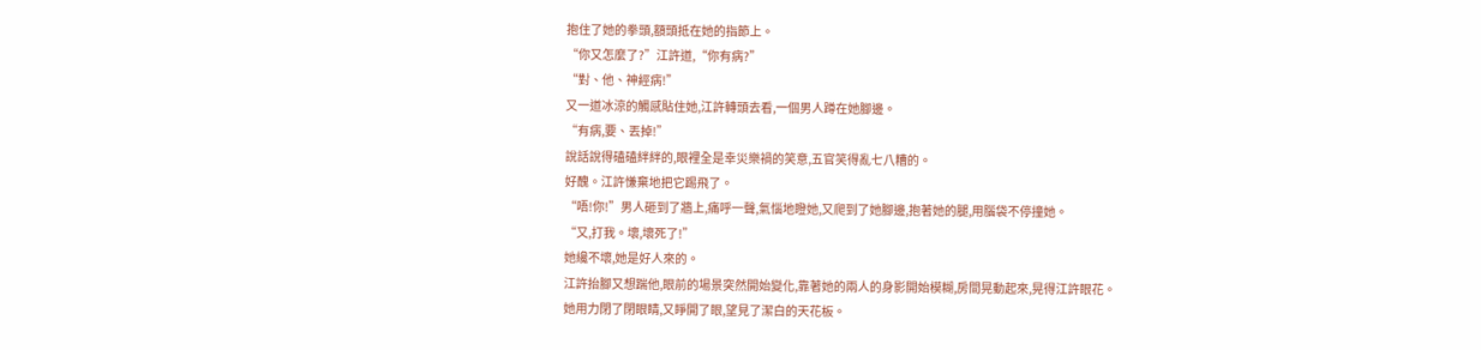抱住了她的拳頭,額頭抵在她的指節上。
“你又怎麼了?”江許道,“你有病?”
“對、他、神經病!”
又一道冰涼的觸感貼住她,江許轉頭去看,一個男人蹲在她腳邊。
“有病,要、丟掉!”
說話說得磕磕絆絆的,眼裡全是幸災樂禍的笑意,五官笑得亂七八糟的。
好醜。江許慊棄地把它踢飛了。
“唔!你!”男人砸到了牆上,痛呼一聲,氣惱地瞪她,又爬到了她腳邊,抱著她的腿,用腦袋不停撞她。
“又,打我。壞,壞死了!”
她纔不壞,她是好人來的。
江許抬腳又想踹他,眼前的場景突然開始變化,靠著她的兩人的身影開始模糊,房間晃動起來,晃得江許眼花。
她用力閉了閉眼睛,又睜開了眼,望見了潔白的天花板。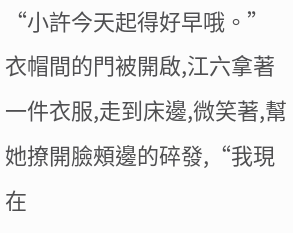“小許今天起得好早哦。”
衣帽間的門被開啟,江六拿著一件衣服,走到床邊,微笑著,幫她撩開臉頰邊的碎發,“我現在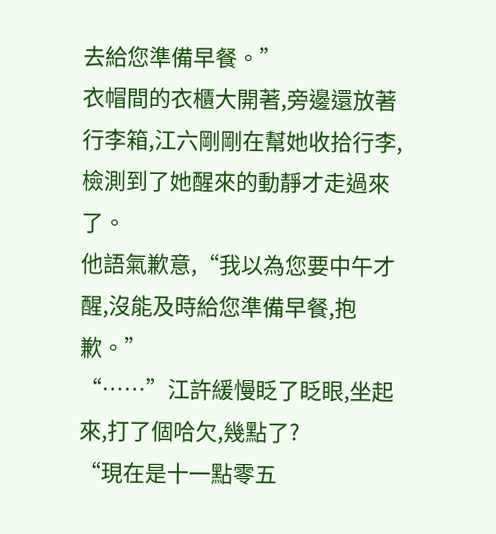去給您準備早餐。”
衣帽間的衣櫃大開著,旁邊還放著行李箱,江六剛剛在幫她收拾行李,檢測到了她醒來的動靜才走過來了。
他語氣歉意,“我以為您要中午才醒,沒能及時給您準備早餐,抱歉。”
“……”江許緩慢眨了眨眼,坐起來,打了個哈欠,幾點了?
“現在是十一點零五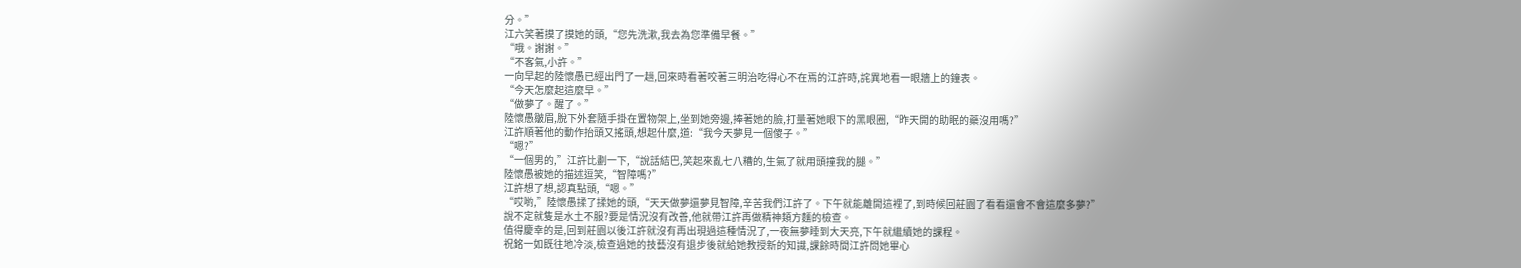分。”
江六笑著摸了摸她的頭,“您先洗漱,我去為您準備早餐。”
“哦。謝謝。”
“不客氣,小許。”
一向早起的陸懷愚已經出門了一趟,回來時看著咬著三明治吃得心不在焉的江許時,詫異地看一眼牆上的鐘表。
“今天怎麼起這麼早。”
“做夢了。醒了。”
陸懷愚皺眉,脫下外套隨手掛在置物架上,坐到她旁邊,捧著她的臉,打量著她眼下的黑眼圈,“昨天開的助眠的藥沒用嗎?”
江許順著他的動作抬頭又搖頭,想起什麼,道:“我今天夢見一個傻子。”
“嗯?”
“一個男的,”江許比劃一下,“說話結巴,笑起來亂七八糟的,生氣了就用頭撞我的腿。”
陸懷愚被她的描述逗笑,“智障嗎?”
江許想了想,認真點頭,“嗯。”
“哎喲,”陸懷愚揉了揉她的頭,“天天做夢還夢見智障,辛苦我們江許了。下午就能離開這裡了,到時候回莊園了看看還會不會這麼多夢?”
說不定就隻是水土不服?要是情況沒有改善,他就帶江許再做精神類方麵的檢查。
值得慶幸的是,回到莊園以後江許就沒有再出現過這種情況了,一夜無夢睡到大天亮,下午就繼續她的課程。
祝銘一如既往地冷淡,檢查過她的技藝沒有退步後就給她教授新的知識,課餘時間江許問她畢心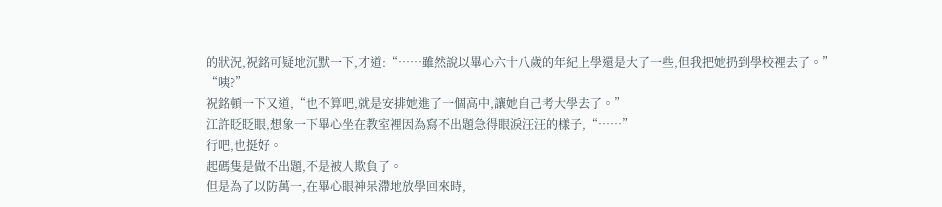的狀況,祝銘可疑地沉默一下,才道:“……雖然說以畢心六十八歲的年紀上學還是大了一些,但我把她扔到學校裡去了。”
“咦?”
祝銘頓一下又道,“也不算吧,就是安排她進了一個高中,讓她自己考大學去了。”
江許眨眨眼,想象一下畢心坐在教室裡因為寫不出題急得眼淚汪汪的樣子,“……”
行吧,也挺好。
起碼隻是做不出題,不是被人欺負了。
但是為了以防萬一,在畢心眼神呆滯地放學回來時,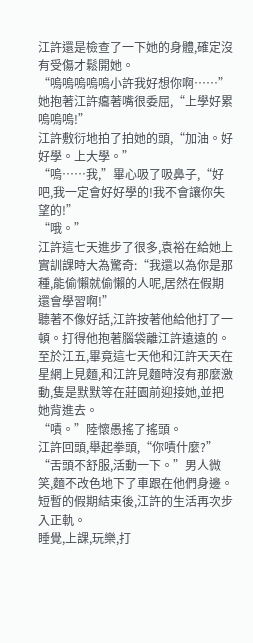江許還是檢查了一下她的身體,確定沒有受傷才鬆開她。
“嗚嗚嗚嗚嗚小許我好想你啊……”她抱著江許癟著嘴很委屈,“上學好累嗚嗚嗚!”
江許敷衍地拍了拍她的頭,“加油。好好學。上大學。”
“嗚……我,”畢心吸了吸鼻子,“好吧,我一定會好好學的!我不會讓你失望的!”
“哦。”
江許這七天進步了很多,袁裕在給她上實訓課時大為驚奇:“我還以為你是那種,能偷懶就偷懶的人呢,居然在假期還會學習啊!”
聽著不像好話,江許按著他給他打了一頓。打得他抱著腦袋離江許遠遠的。
至於江五,畢竟這七天他和江許天天在星網上見麵,和江許見麵時沒有那麼激動,隻是默默等在莊園前迎接她,並把她背進去。
“嘖。”陸懷愚搖了搖頭。
江許回頭,舉起拳頭,“你嘖什麼?”
“舌頭不舒服,活動一下。”男人微笑,麵不改色地下了車跟在他們身邊。
短暫的假期結束後,江許的生活再次步入正軌。
睡覺,上課,玩樂,打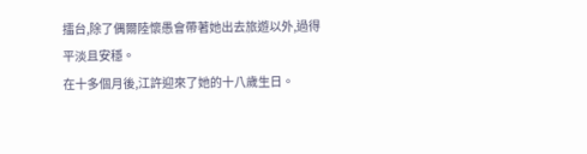擂台,除了偶爾陸懷愚會帶著她出去旅遊以外,過得平淡且安穩。
在十多個月後,江許迎來了她的十八歲生日。